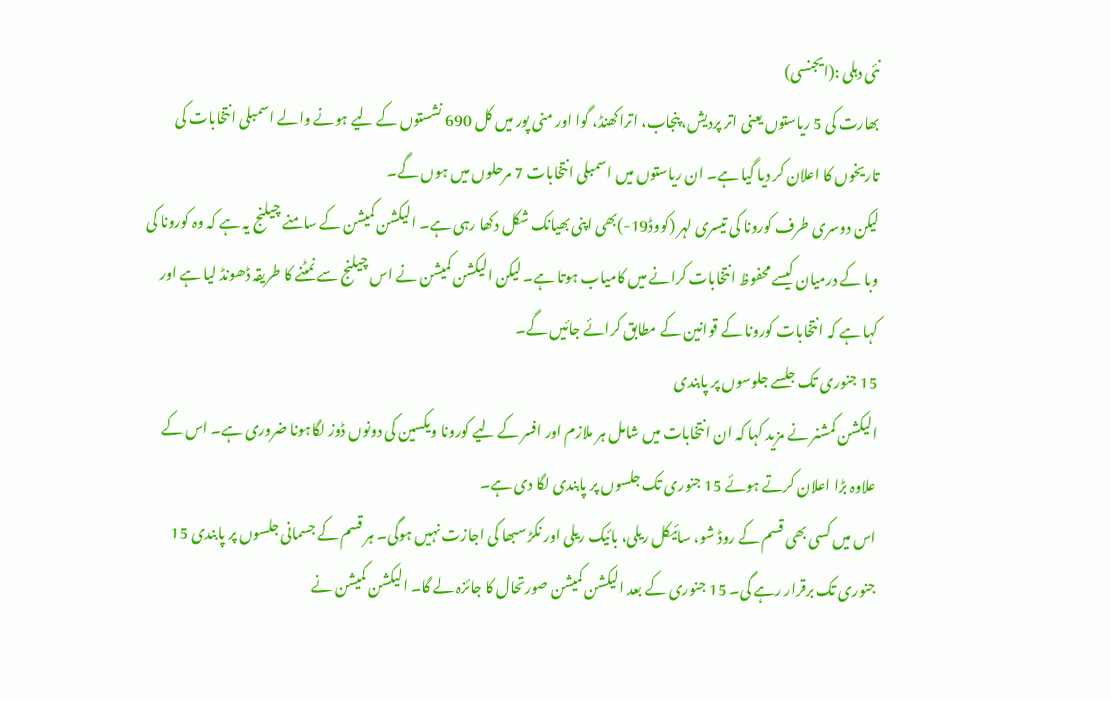نئی دہلی :(ایجنسی)
بھارت کی 5 ریاستوں یعنی اتر پردیش، پنجاب، اتراکھنڈ، گوا اور منی پور میں کل 690 نشستوں کے لیے ہونے والے اسمبلی انتخابات کی تاریخوں کا اعلان کر دیا گیا ہے۔ ان ریاستوں میں اسمبلی انتخابات 7 مرحلوں میں ہوں گے۔
لیکن دوسری طرف کورونا کی تیسری لہر (کووڈ19-)بھی اپنی بھیانک شکل دکھا رہی ہے۔ الیکشن کمیشن کے سامنے چیلنج یہ ہے کہ وہ کورونا کی وبا کے درمیان کیسے محفوظ انتخابات کرانے میں کامیاب ہوتا ہے۔ لیکن الیکشن کمیشن نے اس چیلنج سے نمٹنے کا طریقہ ڈھونڈ لیا ہے اور کہا ہے کہ انتخابات کورونا کے قوانین کے مطابق کرائے جائیں گے۔
15 جنوری تک جلسے جلوسوں پر پابندی
الیکشن کمشنر نے مزید کہا کہ ان انتخابات میں شامل ہر ملازم اور افسر کے لیے کورونا ویکسین کی دونوں ڈوز لگاہونا ضروری ہے۔ اس کے علاوہ بڑا اعلان کرتے ہوئے 15 جنوری تک جلسوں پر پابندی لگا دی ہے۔
اس میں کسی بھی قسم کے روڈ شو، سائیکل ریلی، بائیک ریلی اور نکڑ سبھا کی اجازت نہیں ہوگی۔ ہر قسم کے جسمانی جلسوں پر پابندی 15 جنوری تک برقرار رہے گی۔ 15 جنوری کے بعد الیکشن کمیشن صورتحال کا جائزہ لے گا۔ الیکشن کمیشن نے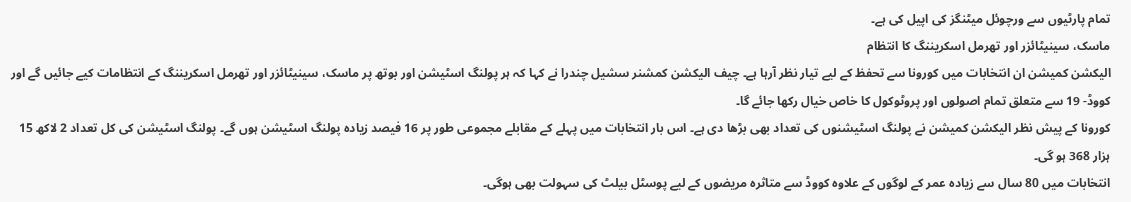تمام پارٹیوں سے ورچوئل میٹنگز کی اپیل کی ہے۔
ماسک، سینیٹائزر اور تھرمل اسکریننگ کا انتظام
الیکشن کمیشن ان انتخابات میں کورونا سے تحفظ کے لیے تیار نظر آرہا ہے۔ چیف الیکشن کمشنر سشیل چندرا نے کہا کہ ہر پولنگ اسٹیشن اور بوتھ پر ماسک، سینیٹائزر اور تھرمل اسکریننگ کے انتظامات کیے جائیں گے اور کووڈ- 19 سے متعلق تمام اصولوں اور پروٹوکول کا خاص خیال رکھا جائے گا۔
کورونا کے پیش نظر الیکشن کمیشن نے پولنگ اسٹیشنوں کی تعداد بھی بڑھا دی ہے۔ اس بار انتخابات میں پہلے کے مقابلے مجموعی طور پر 16 فیصد زیادہ پولنگ اسٹیشن ہوں گے۔ پولنگ اسٹیشن کی کل تعداد 2 لاکھ 15 ہزار 368 ہو گی۔
انتخابات میں 80 سال سے زیادہ عمر کے لوگوں کے علاوہ کووڈ سے متاثرہ مریضوں کے لیے پوسٹل بیلٹ کی سہولت بھی ہوگی۔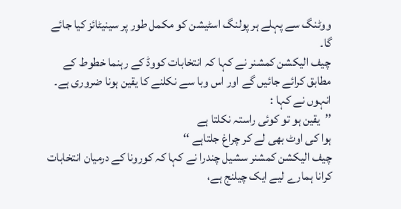ووٹنگ سے پہلے ہر پولنگ اسٹیشن کو مکمل طور پر سینیٹائز کیا جائے گا۔
چیف الیکشن کمشنر نے کہا کہ انتخابات کووڈ کے رہنما خطوط کے مطابق کرائے جائیں گے اور اس وبا سے نکلنے کا یقین ہونا ضروری ہے۔ انہوں نے کہا :
’’یقین ہو تو کوئی راستہ نکلتا ہے
ہوا کی اوٹ بھی لے کر چراغ جلتاہے ‘‘
چیف الیکشن کمشنر سشیل چندرا نے کہا کہ کورونا کے درمیان انتخابات کرانا ہمارے لیے ایک چیلنج ہے،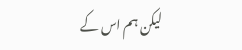لیکن ہم اس کے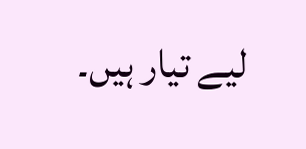لیے تیار ہیں۔